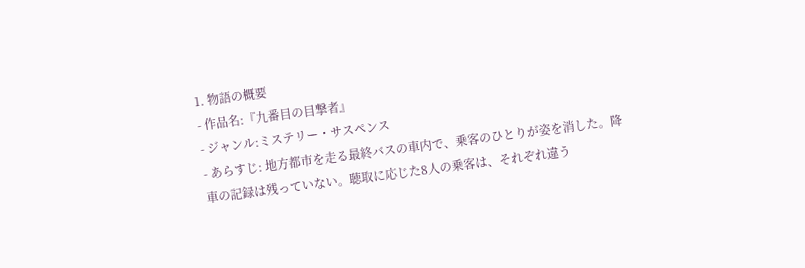1. 物語の概要
- 作品名:『九番目の目撃者』
- ジャンル:ミステリー・サスペンス
- あらすじ: 地方都市を走る最終バスの車内で、乗客のひとりが姿を消した。降車の記録は残っていない。聴取に応じた8人の乗客は、それぞれ違う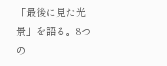「最後に見た光景」を語る。8つの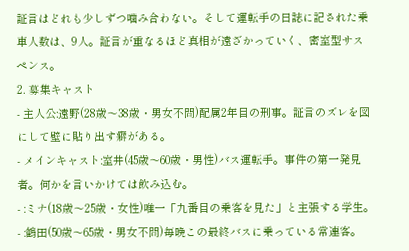証言はどれも少しずつ噛み合わない。そして運転手の日誌に記された乗車人数は、9人。証言が重なるほど真相が遠ざかっていく、密室型サスペンス。
2. 募集キャスト
- 主人公:遠野(28歳〜38歳・男女不問)配属2年目の刑事。証言のズレを図にして壁に貼り出す癖がある。
- メインキャスト:室井(45歳〜60歳・男性)バス運転手。事件の第一発見者。何かを言いかけては飲み込む。
- :ミナ(18歳〜25歳・女性)唯一「九番目の乗客を見た」と主張する学生。
- :鶴田(50歳〜65歳・男女不問)毎晩この最終バスに乗っている常連客。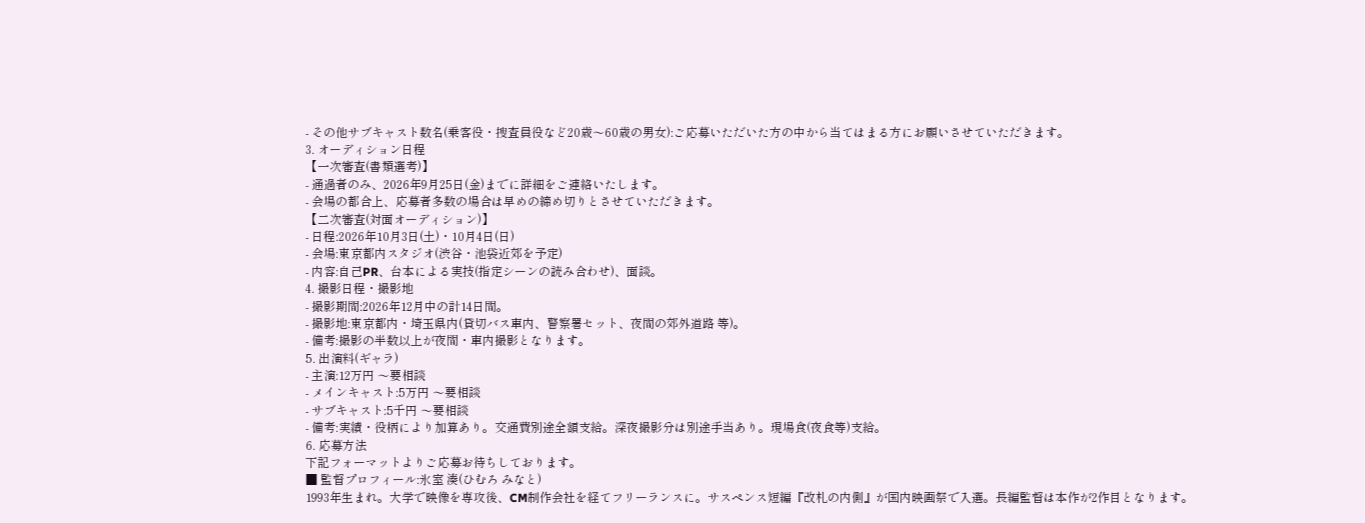- その他サブキャスト数名(乗客役・捜査員役など20歳〜60歳の男女):ご応募いただいた方の中から当てはまる方にお願いさせていただきます。
3. オーディション日程
【一次審査(書類選考)】
- 通過者のみ、2026年9月25日(金)までに詳細をご連絡いたします。
- 会場の都合上、応募者多数の場合は早めの締め切りとさせていただきます。
【二次審査(対面オーディション)】
- 日程:2026年10月3日(土)・10月4日(日)
- 会場:東京都内スタジオ(渋谷・池袋近郊を予定)
- 内容:自己PR、台本による実技(指定シーンの読み合わせ)、面談。
4. 撮影日程・撮影地
- 撮影期間:2026年12月中の計14日間。
- 撮影地:東京都内・埼玉県内(貸切バス車内、警察署セット、夜間の郊外道路 等)。
- 備考:撮影の半数以上が夜間・車内撮影となります。
5. 出演料(ギャラ)
- 主演:12万円 〜要相談
- メインキャスト:5万円 〜要相談
- サブキャスト:5千円 〜要相談
- 備考:実績・役柄により加算あり。交通費別途全額支給。深夜撮影分は別途手当あり。現場食(夜食等)支給。
6. 応募方法
下記フォーマットよりご応募お待ちしております。
■ 監督プロフィール:氷室 湊(ひむろ みなと)
1993年生まれ。大学で映像を専攻後、CM制作会社を経てフリーランスに。サスペンス短編『改札の内側』が国内映画祭で入選。長編監督は本作が2作目となります。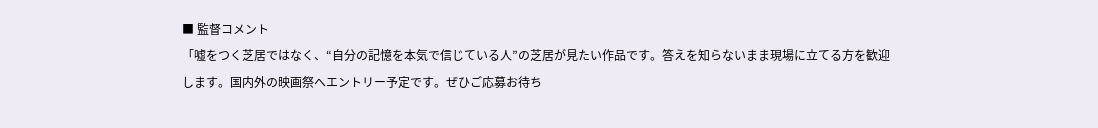■ 監督コメント
「嘘をつく芝居ではなく、“自分の記憶を本気で信じている人”の芝居が見たい作品です。答えを知らないまま現場に立てる方を歓迎します。国内外の映画祭へエントリー予定です。ぜひご応募お待ち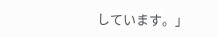しています。」